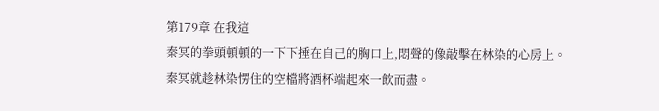第179章 在我這
秦冥的拳頭頓頓的一下下捶在自己的胸口上,悶聲的像敲擊在林染的心房上。
秦冥就趁林染愣住的空檔將酒杯端起來一飲而盡。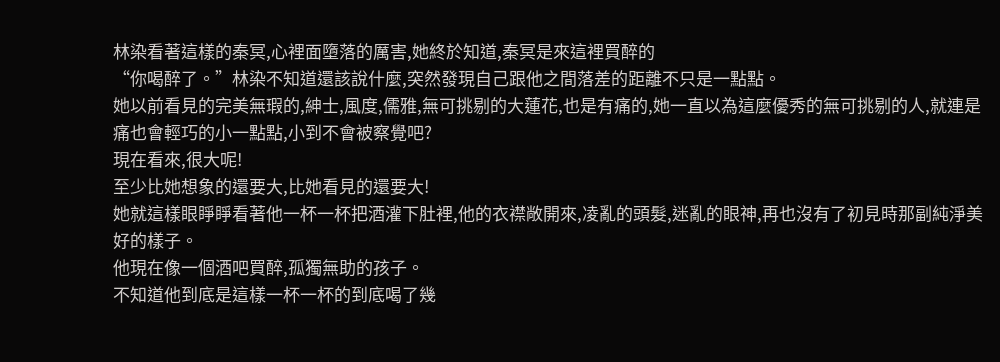林染看著這樣的秦冥,心裡面墮落的厲害,她終於知道,秦冥是來這裡買醉的
“你喝醉了。”林染不知道還該說什麼,突然發現自己跟他之間落差的距離不只是一點點。
她以前看見的完美無瑕的,紳士,風度,儒雅,無可挑剔的大蓮花,也是有痛的,她一直以為這麼優秀的無可挑剔的人,就連是痛也會輕巧的小一點點,小到不會被察覺吧?
現在看來,很大呢!
至少比她想象的還要大,比她看見的還要大!
她就這樣眼睜睜看著他一杯一杯把酒灌下肚裡,他的衣襟敞開來,凌亂的頭髮,迷亂的眼神,再也沒有了初見時那副純淨美好的樣子。
他現在像一個酒吧買醉,孤獨無助的孩子。
不知道他到底是這樣一杯一杯的到底喝了幾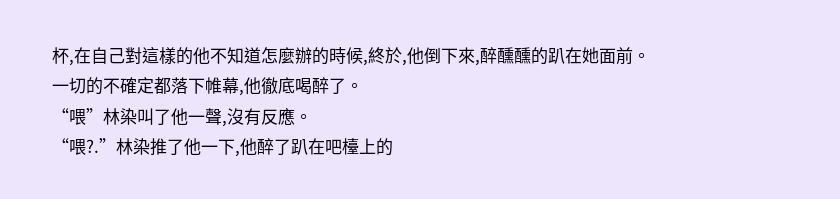杯,在自己對這樣的他不知道怎麼辦的時候,終於,他倒下來,醉醺醺的趴在她面前。
一切的不確定都落下帷幕,他徹底喝醉了。
“喂”林染叫了他一聲,沒有反應。
“喂?.”林染推了他一下,他醉了趴在吧檯上的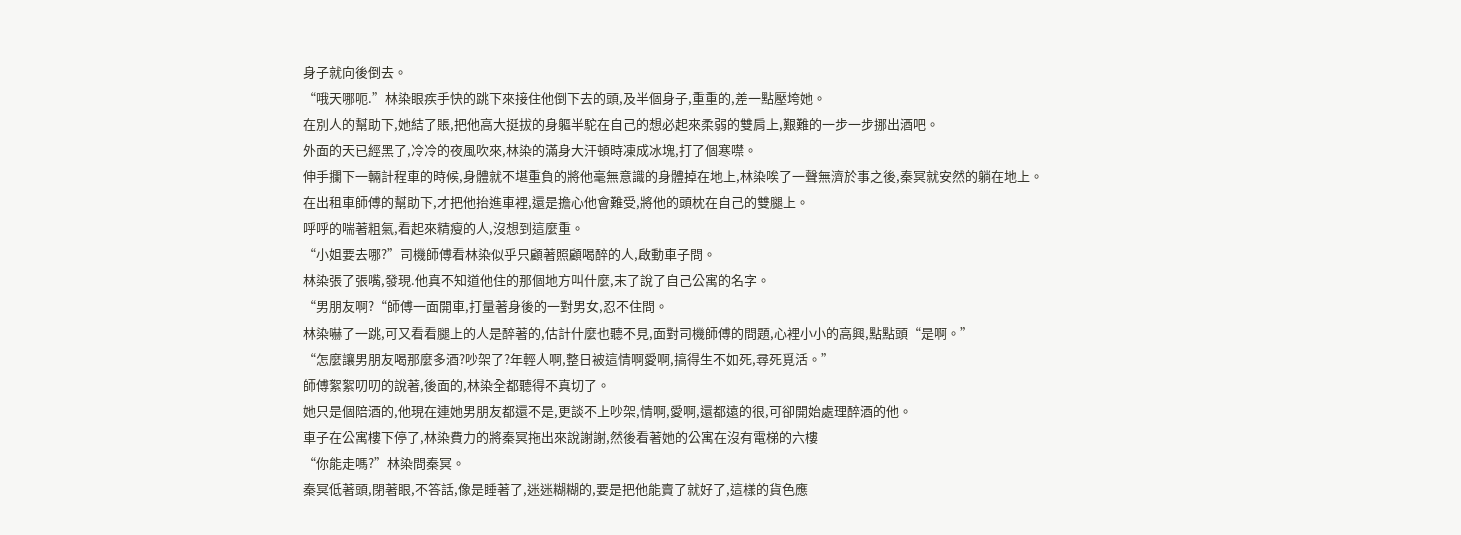身子就向後倒去。
“哦天哪呃.”林染眼疾手快的跳下來接住他倒下去的頭,及半個身子,重重的,差一點壓垮她。
在別人的幫助下,她結了賬,把他高大挺拔的身軀半駝在自己的想必起來柔弱的雙肩上,艱難的一步一步挪出酒吧。
外面的天已經黑了,冷冷的夜風吹來,林染的滿身大汗頓時凍成冰塊,打了個寒噤。
伸手攔下一輛計程車的時候,身體就不堪重負的將他毫無意識的身體掉在地上,林染唉了一聲無濟於事之後,秦冥就安然的躺在地上。
在出租車師傅的幫助下,才把他抬進車裡,還是擔心他會難受,將他的頭枕在自己的雙腿上。
呼呼的喘著粗氣,看起來精瘦的人,沒想到這麼重。
“小姐要去哪?”司機師傅看林染似乎只顧著照顧喝醉的人,啟動車子問。
林染張了張嘴,發現.他真不知道他住的那個地方叫什麼,末了說了自己公寓的名字。
“男朋友啊?“師傅一面開車,打量著身後的一對男女,忍不住問。
林染嚇了一跳,可又看看腿上的人是醉著的,估計什麼也聽不見,面對司機師傅的問題,心裡小小的高興,點點頭“是啊。”
“怎麼讓男朋友喝那麼多酒?吵架了?年輕人啊,整日被這情啊愛啊,搞得生不如死,尋死覓活。”
師傅絮絮叨叨的說著,後面的,林染全都聽得不真切了。
她只是個陪酒的,他現在連她男朋友都還不是,更談不上吵架,情啊,愛啊,還都遠的很,可卻開始處理醉酒的他。
車子在公寓樓下停了,林染費力的將秦冥拖出來說謝謝,然後看著她的公寓在沒有電梯的六樓
“你能走嗎?”林染問秦冥。
秦冥低著頭,閉著眼,不答話,像是睡著了,迷迷糊糊的,要是把他能賣了就好了,這樣的貨色應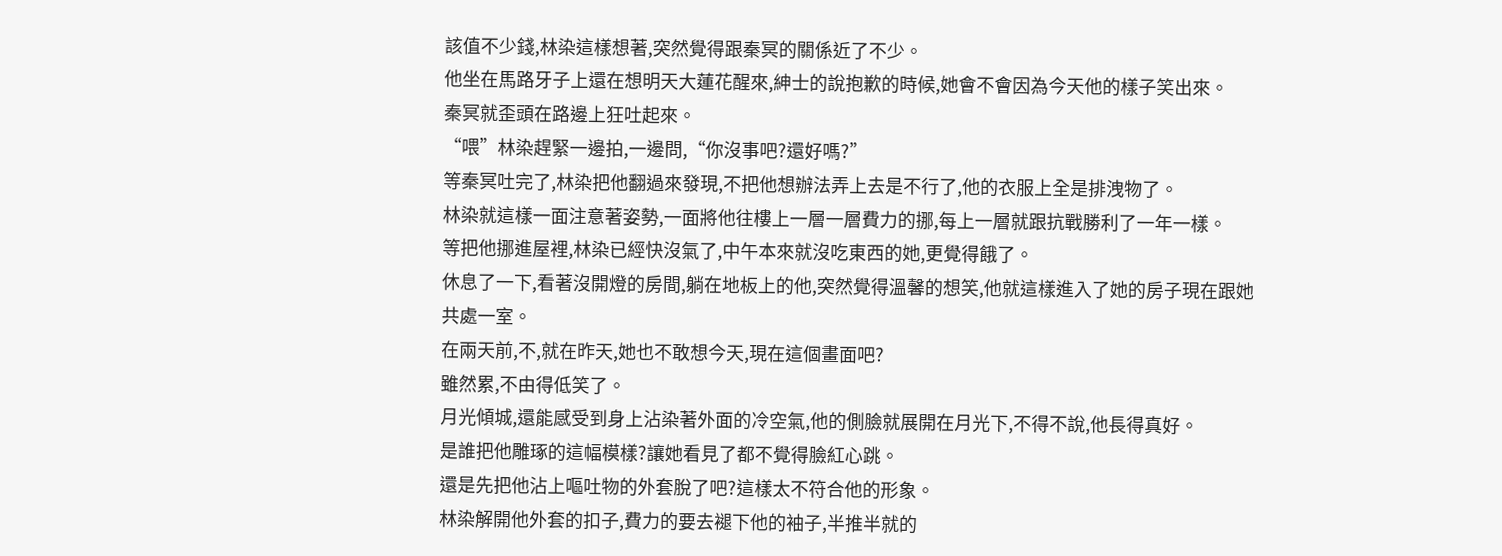該值不少錢,林染這樣想著,突然覺得跟秦冥的關係近了不少。
他坐在馬路牙子上還在想明天大蓮花醒來,紳士的說抱歉的時候,她會不會因為今天他的樣子笑出來。
秦冥就歪頭在路邊上狂吐起來。
“喂”林染趕緊一邊拍,一邊問,“你沒事吧?還好嗎?”
等秦冥吐完了,林染把他翻過來發現,不把他想辦法弄上去是不行了,他的衣服上全是排洩物了。
林染就這樣一面注意著姿勢,一面將他往樓上一層一層費力的挪,每上一層就跟抗戰勝利了一年一樣。
等把他挪進屋裡,林染已經快沒氣了,中午本來就沒吃東西的她,更覺得餓了。
休息了一下,看著沒開燈的房間,躺在地板上的他,突然覺得溫馨的想笑,他就這樣進入了她的房子現在跟她共處一室。
在兩天前,不,就在昨天,她也不敢想今天,現在這個畫面吧?
雖然累,不由得低笑了。
月光傾城,還能感受到身上沾染著外面的冷空氣,他的側臉就展開在月光下,不得不說,他長得真好。
是誰把他雕琢的這幅模樣?讓她看見了都不覺得臉紅心跳。
還是先把他沾上嘔吐物的外套脫了吧?這樣太不符合他的形象。
林染解開他外套的扣子,費力的要去褪下他的袖子,半推半就的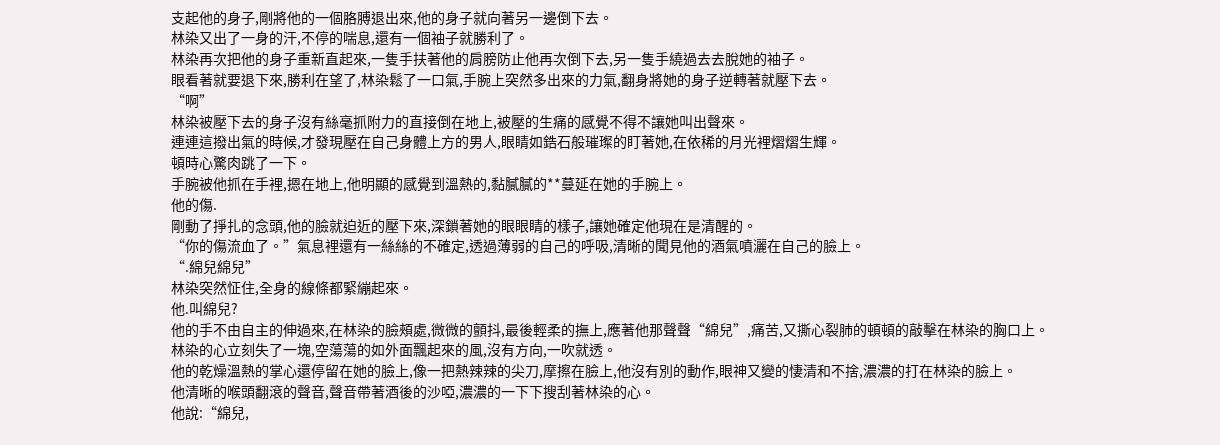支起他的身子,剛將他的一個胳膊退出來,他的身子就向著另一邊倒下去。
林染又出了一身的汗,不停的喘息,還有一個袖子就勝利了。
林染再次把他的身子重新直起來,一隻手扶著他的肩膀防止他再次倒下去,另一隻手繞過去去脫她的袖子。
眼看著就要退下來,勝利在望了,林染鬆了一口氣,手腕上突然多出來的力氣,翻身將她的身子逆轉著就壓下去。
“啊”
林染被壓下去的身子沒有絲毫抓附力的直接倒在地上,被壓的生痛的感覺不得不讓她叫出聲來。
連連這撥出氣的時候,才發現壓在自己身體上方的男人,眼睛如鋯石般璀璨的盯著她,在依稀的月光裡熠熠生輝。
頓時心驚肉跳了一下。
手腕被他抓在手裡,摁在地上,他明顯的感覺到溫熱的,黏膩膩的**蔓延在她的手腕上。
他的傷.
剛動了掙扎的念頭,他的臉就迫近的壓下來,深鎖著她的眼眼睛的樣子,讓她確定他現在是清醒的。
“你的傷流血了。”氣息裡還有一絲絲的不確定,透過薄弱的自己的呼吸,清晰的聞見他的酒氣噴灑在自己的臉上。
“.綿兒綿兒”
林染突然怔住,全身的線條都緊繃起來。
他.叫綿兒?
他的手不由自主的伸過來,在林染的臉頰處,微微的顫抖,最後輕柔的撫上,應著他那聲聲“綿兒”,痛苦,又撕心裂肺的頓頓的敲擊在林染的胸口上。
林染的心立刻失了一塊,空蕩蕩的如外面飄起來的風,沒有方向,一吹就透。
他的乾燥溫熱的掌心還停留在她的臉上,像一把熱辣辣的尖刀,摩擦在臉上,他沒有別的動作,眼神又變的悽清和不捨,濃濃的打在林染的臉上。
他清晰的喉頭翻滾的聲音,聲音帶著酒後的沙啞,濃濃的一下下搜刮著林染的心。
他說:“綿兒,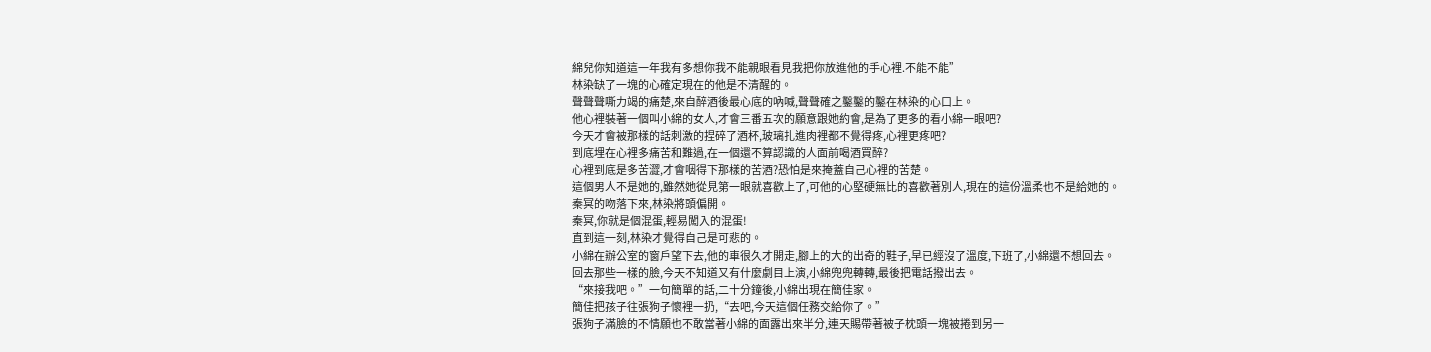綿兒你知道這一年我有多想你我不能親眼看見我把你放進他的手心裡.不能不能”
林染缺了一塊的心確定現在的他是不清醒的。
聲聲聲嘶力竭的痛楚,來自醉酒後最心底的吶喊,聲聲確之鑿鑿的鑿在林染的心口上。
他心裡裝著一個叫小綿的女人,才會三番五次的願意跟她約會,是為了更多的看小綿一眼吧?
今天才會被那樣的話刺激的捏碎了酒杯,玻璃扎進肉裡都不覺得疼,心裡更疼吧?
到底埋在心裡多痛苦和難過,在一個還不算認識的人面前喝酒買醉?
心裡到底是多苦澀,才會咽得下那樣的苦酒?恐怕是來掩蓋自己心裡的苦楚。
這個男人不是她的,雖然她從見第一眼就喜歡上了,可他的心堅硬無比的喜歡著別人,現在的這份溫柔也不是給她的。
秦冥的吻落下來,林染將頭偏開。
秦冥,你就是個混蛋,輕易闖入的混蛋!
直到這一刻,林染才覺得自己是可悲的。
小綿在辦公室的窗戶望下去,他的車很久才開走,腳上的大的出奇的鞋子,早已經沒了溫度,下班了,小綿還不想回去。
回去那些一樣的臉,今天不知道又有什麼劇目上演,小綿兜兜轉轉,最後把電話撥出去。
“來接我吧。”一句簡單的話,二十分鐘後,小綿出現在簡佳家。
簡佳把孩子往張狗子懷裡一扔,“去吧,今天這個任務交給你了。”
張狗子滿臉的不情願也不敢當著小綿的面露出來半分,連天賜帶著被子枕頭一塊被捲到另一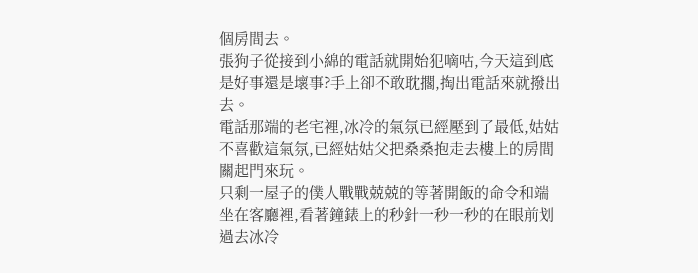個房間去。
張狗子從接到小綿的電話就開始犯嘀咕,今天這到底是好事還是壞事?手上卻不敢耽擱,掏出電話來就撥出去。
電話那端的老宅裡,冰冷的氣氛已經壓到了最低,姑姑不喜歡這氣氛,已經姑姑父把桑桑抱走去樓上的房間關起門來玩。
只剩一屋子的僕人戰戰兢兢的等著開飯的命令和端坐在客廳裡,看著鐘錶上的秒針一秒一秒的在眼前划過去冰冷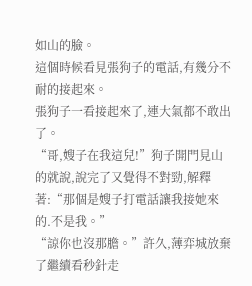如山的臉。
這個時候看見張狗子的電話,有幾分不耐的接起來。
張狗子一看接起來了,連大氣都不敢出了。
“哥,嫂子在我這兒!”狗子開門見山的就說,說完了又覺得不對勁,解釋著:“那個是嫂子打電話讓我接她來的.不是我。”
“諒你也沒那膽。”許久,薄弈城放棄了繼續看秒針走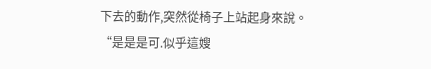下去的動作,突然從椅子上站起身來說。
“是是是可.似乎這嫂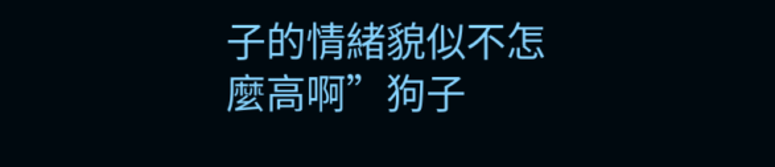子的情緒貌似不怎麼高啊”狗子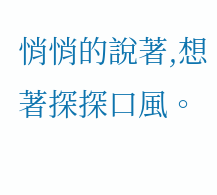悄悄的說著,想著探探口風。